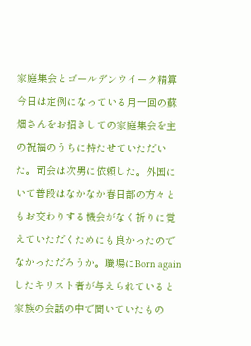家庭集会とゴールデンウイーク精算
今日は定例になっている月一回の蘇畑さんをお招きしての家庭集会を主の祝福のうちに持たせていただいた。司会は次男に依頼した。外国にいて普段はなかなか春日部の方々ともお交わりする機会がなく祈りに覚えていただくためにも良かったのでなかっただろうか。職場にBorn againしたキリスト者が与えられていると家族の会話の中で聞いていたもの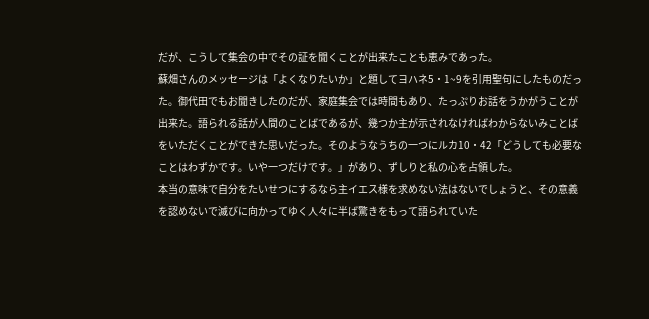だが、こうして集会の中でその証を聞くことが出来たことも恵みであった。
蘇畑さんのメッセージは「よくなりたいか」と題してヨハネ5・1~9を引用聖句にしたものだった。御代田でもお聞きしたのだが、家庭集会では時間もあり、たっぷりお話をうかがうことが出来た。語られる話が人間のことばであるが、幾つか主が示されなければわからないみことばをいただくことができた思いだった。そのようなうちの一つにルカ10・42「どうしても必要なことはわずかです。いや一つだけです。」があり、ずしりと私の心を占領した。
本当の意味で自分をたいせつにするなら主イエス様を求めない法はないでしょうと、その意義を認めないで滅びに向かってゆく人々に半ば驚きをもって語られていた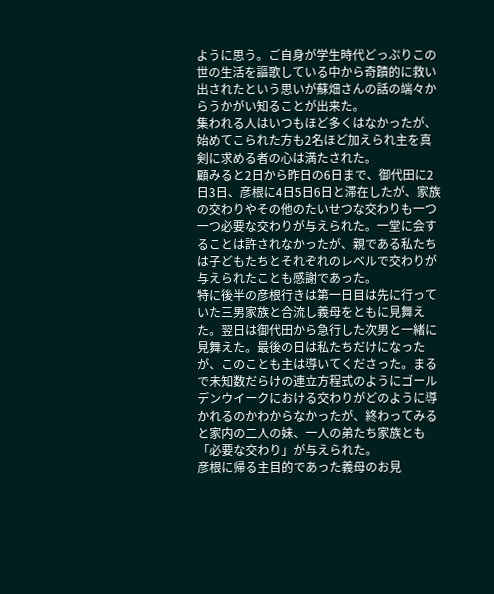ように思う。ご自身が学生時代どっぷりこの世の生活を謳歌している中から奇蹟的に救い出されたという思いが蘇畑さんの話の端々からうかがい知ることが出来た。
集われる人はいつもほど多くはなかったが、始めてこられた方も2名ほど加えられ主を真剣に求める者の心は満たされた。
顧みると2日から昨日の6日まで、御代田に2日3日、彦根に4日5日6日と滞在したが、家族の交わりやその他のたいせつな交わりも一つ一つ必要な交わりが与えられた。一堂に会することは許されなかったが、親である私たちは子どもたちとそれぞれのレベルで交わりが与えられたことも感謝であった。
特に後半の彦根行きは第一日目は先に行っていた三男家族と合流し義母をともに見舞えた。翌日は御代田から急行した次男と一緒に見舞えた。最後の日は私たちだけになったが、このことも主は導いてくださった。まるで未知数だらけの連立方程式のようにゴールデンウイークにおける交わりがどのように導かれるのかわからなかったが、終わってみると家内の二人の妹、一人の弟たち家族とも「必要な交わり」が与えられた。
彦根に帰る主目的であった義母のお見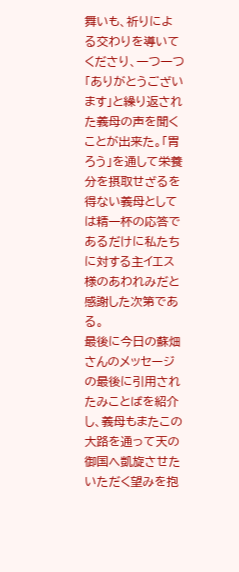舞いも、祈りによる交わりを導いてくださり、一つ一つ「ありがとうございます」と繰り返された義母の声を聞くことが出来た。「胃ろう」を通して栄養分を摂取せざるを得ない義母としては精一杯の応答であるだけに私たちに対する主イエス様のあわれみだと感謝した次第である。
最後に今日の蘇畑さんのメッセージの最後に引用されたみことばを紹介し、義母もまたこの大路を通って天の御国へ凱旋させたいただく望みを抱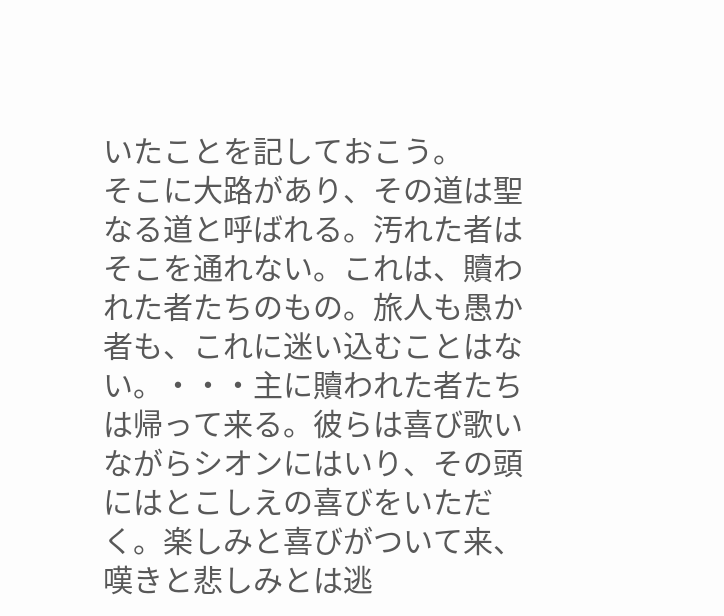いたことを記しておこう。
そこに大路があり、その道は聖なる道と呼ばれる。汚れた者はそこを通れない。これは、贖われた者たちのもの。旅人も愚か者も、これに迷い込むことはない。・・・主に贖われた者たちは帰って来る。彼らは喜び歌いながらシオンにはいり、その頭にはとこしえの喜びをいただく。楽しみと喜びがついて来、嘆きと悲しみとは逃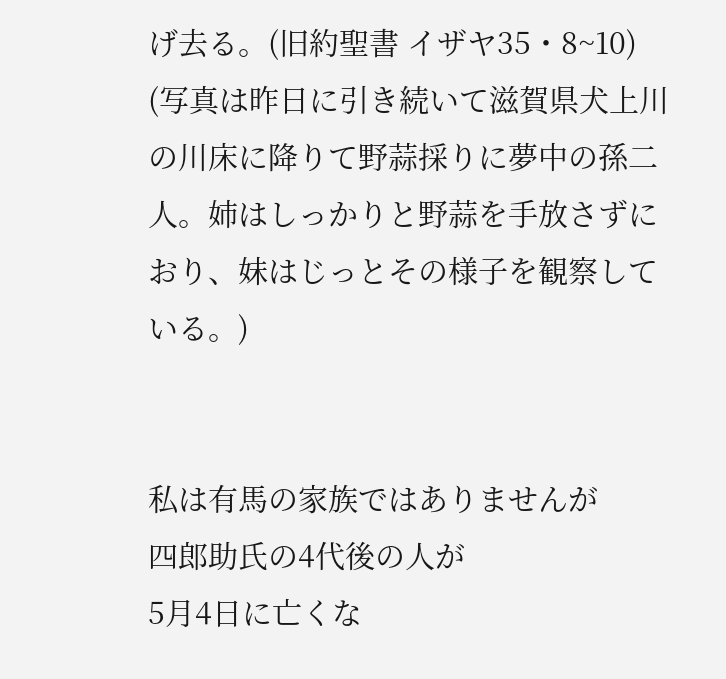げ去る。(旧約聖書 イザヤ35・8~10)
(写真は昨日に引き続いて滋賀県犬上川の川床に降りて野蒜採りに夢中の孫二人。姉はしっかりと野蒜を手放さずにおり、妹はじっとその様子を観察している。)


私は有馬の家族ではありませんが
四郎助氏の4代後の人が
5月4日に亡くな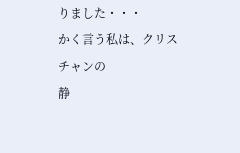りました・・・
かく言う私は、クリスチャンの
静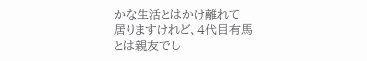かな生活とはかけ離れて
居りますけれど、4代目有馬
とは親友でし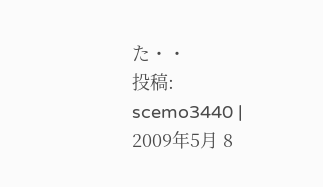た・・
投稿: scemo3440 | 2009年5月 8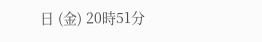日 (金) 20時51分